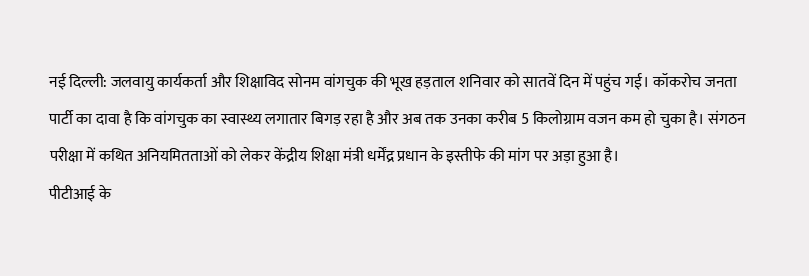नई दिल्ली: जलवायु कार्यकर्ता और शिक्षाविद सोनम वांगचुक की भूख हड़ताल शनिवार को सातवें दिन में पहुंच गई। कॉकरोच जनता पार्टी का दावा है कि वांगचुक का स्वास्थ्य लगातार बिगड़ रहा है और अब तक उनका करीब 5 किलोग्राम वजन कम हो चुका है। संगठन परीक्षा में कथित अनियमितताओं को लेकर केंद्रीय शिक्षा मंत्री धर्मेंद्र प्रधान के इस्तीफे की मांग पर अड़ा हुआ है।
पीटीआई के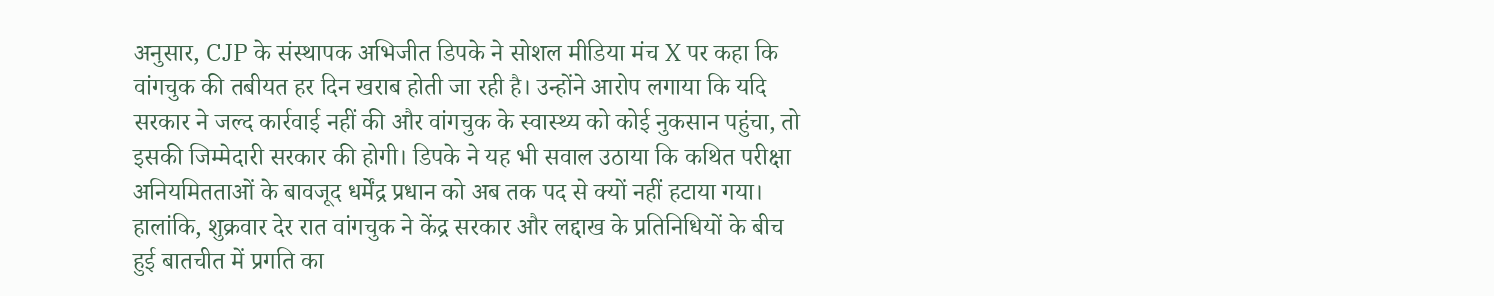अनुसार, CJP के संस्थापक अभिजीत डिपके ने सोशल मीडिया मंच X पर कहा कि वांगचुक की तबीयत हर दिन खराब होती जा रही है। उन्होंने आरोप लगाया कि यदि सरकार ने जल्द कार्रवाई नहीं की और वांगचुक के स्वास्थ्य को कोई नुकसान पहुंचा, तो इसकी जिम्मेदारी सरकार की होगी। डिपके ने यह भी सवाल उठाया कि कथित परीक्षा अनियमितताओं के बावजूद धर्मेंद्र प्रधान को अब तक पद से क्यों नहीं हटाया गया।
हालांकि, शुक्रवार देर रात वांगचुक ने केंद्र सरकार और लद्दाख के प्रतिनिधियों के बीच हुई बातचीत में प्रगति का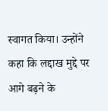स्वागत किया। उन्होंने कहा कि लद्दाख मुद्दे पर आगे बढ़ने के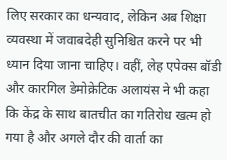लिए सरकार का धन्यवाद, लेकिन अब शिक्षा व्यवस्था में जवाबदेही सुनिश्चित करने पर भी ध्यान दिया जाना चाहिए। वहीं, लेह एपेक्स बॉडी और कारगिल डेमोक्रेटिक अलायंस ने भी कहा कि केंद्र के साथ बातचीत का गतिरोध खत्म हो गया है और अगले दौर की वार्ता का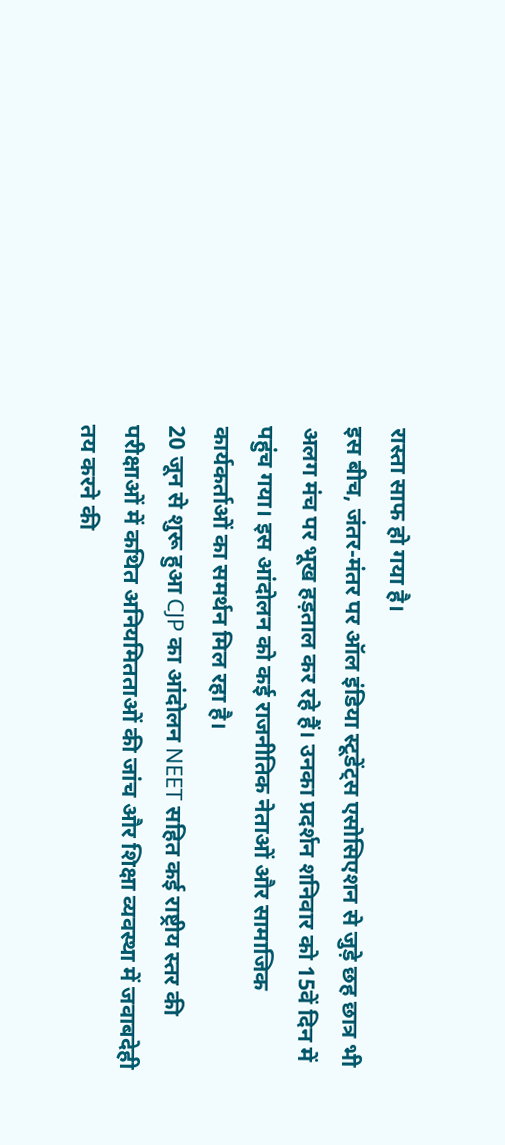रास्ता साफ हो गया है।
इस बीच, जंतर-मंतर पर ऑल इंडिया स्टूडेंट्स एसोसिएशन से जुड़े छह छात्र भी अलग मंच पर भूख हड़ताल कर रहे हैं। उनका प्रदर्शन शनिवार को 15वें दिन में पहुंच गया। इस आंदोलन को कई राजनीतिक नेताओं और सामाजिक कार्यकर्ताओं का समर्थन मिल रहा है।
20 जून से शुरू हुआ CJP का आंदोलन NEET सहित कई राष्ट्रीय स्तर की परीक्षाओं में कथित अनियमितताओं की जांच और शिक्षा व्यवस्था में जवाबदेही तय करने की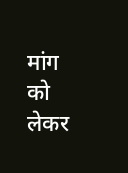मांग को लेकर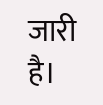जारी है।